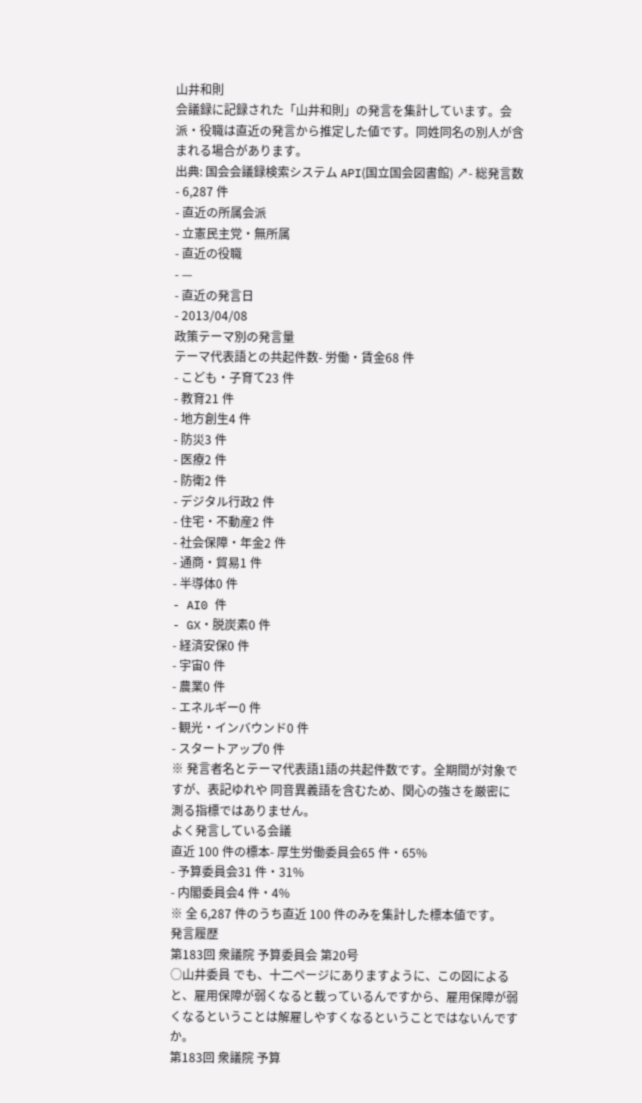山井和則
会議録に記録された「山井和則」の発言を集計しています。会派・役職は直近の発言から推定した値です。同姓同名の別人が含まれる場合があります。
出典: 国会会議録検索システム API(国立国会図書館) ↗- 総発言数
- 6,287 件
- 直近の所属会派
- 立憲民主党・無所属
- 直近の役職
- —
- 直近の発言日
- 2013/04/08
政策テーマ別の発言量
テーマ代表語との共起件数- 労働・賃金68 件
- こども・子育て23 件
- 教育21 件
- 地方創生4 件
- 防災3 件
- 医療2 件
- 防衛2 件
- デジタル行政2 件
- 住宅・不動産2 件
- 社会保障・年金2 件
- 通商・貿易1 件
- 半導体0 件
- AI0 件
- GX・脱炭素0 件
- 経済安保0 件
- 宇宙0 件
- 農業0 件
- エネルギー0 件
- 観光・インバウンド0 件
- スタートアップ0 件
※ 発言者名とテーマ代表語1語の共起件数です。全期間が対象ですが、表記ゆれや 同音異義語を含むため、関心の強さを厳密に測る指標ではありません。
よく発言している会議
直近 100 件の標本- 厚生労働委員会65 件・65%
- 予算委員会31 件・31%
- 内閣委員会4 件・4%
※ 全 6,287 件のうち直近 100 件のみを集計した標本値です。
発言履歴
第183回 衆議院 予算委員会 第20号
○山井委員 でも、十二ページにありますように、この図によると、雇用保障が弱くなると載っているんですから、雇用保障が弱くなるということは解雇しやすくなるということではないんですか。
第183回 衆議院 予算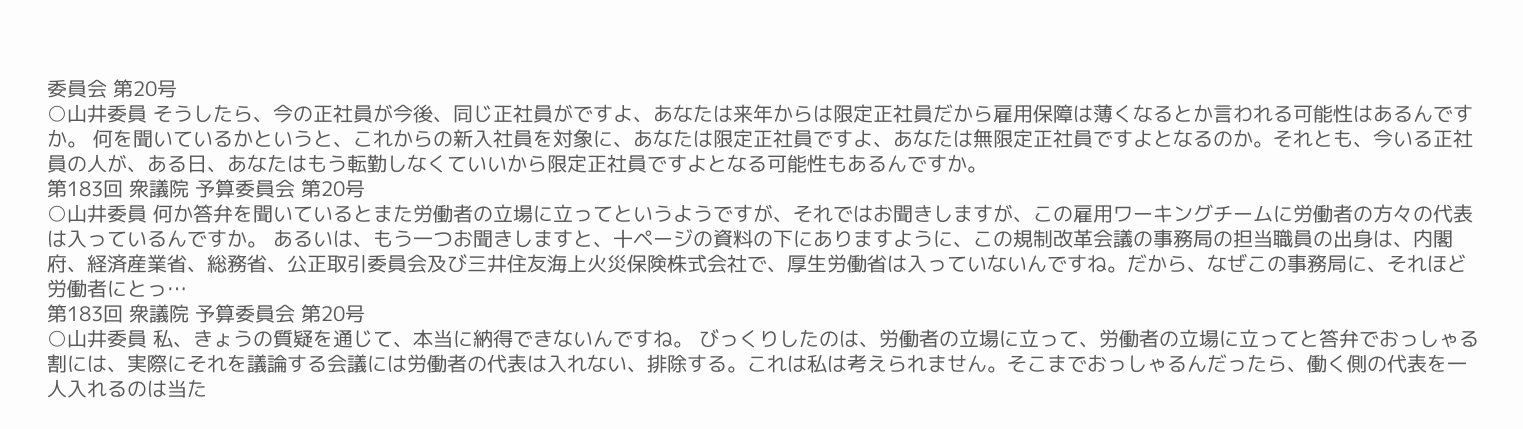委員会 第20号
○山井委員 そうしたら、今の正社員が今後、同じ正社員がですよ、あなたは来年からは限定正社員だから雇用保障は薄くなるとか言われる可能性はあるんですか。 何を聞いているかというと、これからの新入社員を対象に、あなたは限定正社員ですよ、あなたは無限定正社員ですよとなるのか。それとも、今いる正社員の人が、ある日、あなたはもう転勤しなくていいから限定正社員ですよとなる可能性もあるんですか。
第183回 衆議院 予算委員会 第20号
○山井委員 何か答弁を聞いているとまた労働者の立場に立ってというようですが、それではお聞きしますが、この雇用ワーキングチームに労働者の方々の代表は入っているんですか。 あるいは、もう一つお聞きしますと、十ページの資料の下にありますように、この規制改革会議の事務局の担当職員の出身は、内閣府、経済産業省、総務省、公正取引委員会及び三井住友海上火災保険株式会社で、厚生労働省は入っていないんですね。だから、なぜこの事務局に、それほど労働者にとっ…
第183回 衆議院 予算委員会 第20号
○山井委員 私、きょうの質疑を通じて、本当に納得できないんですね。 びっくりしたのは、労働者の立場に立って、労働者の立場に立ってと答弁でおっしゃる割には、実際にそれを議論する会議には労働者の代表は入れない、排除する。これは私は考えられません。そこまでおっしゃるんだったら、働く側の代表を一人入れるのは当た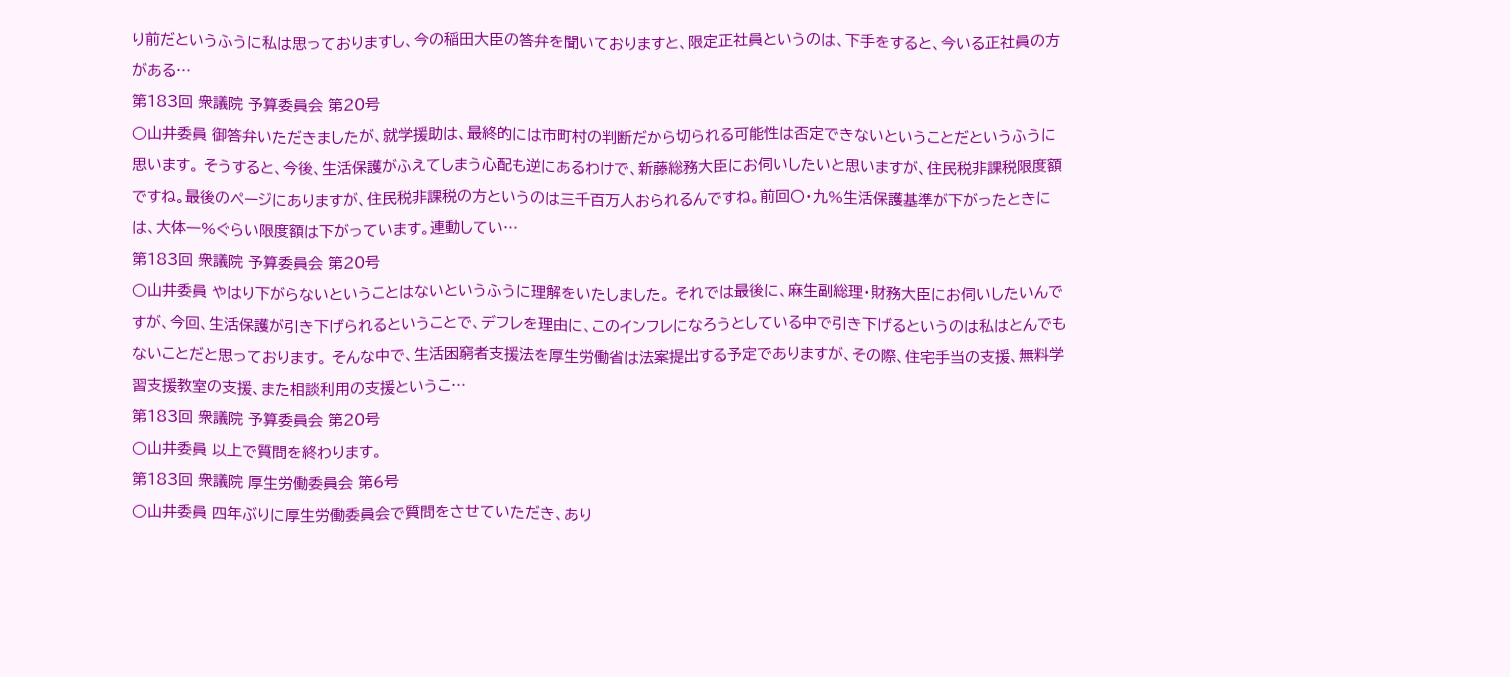り前だというふうに私は思っておりますし、今の稲田大臣の答弁を聞いておりますと、限定正社員というのは、下手をすると、今いる正社員の方がある…
第183回 衆議院 予算委員会 第20号
○山井委員 御答弁いただきましたが、就学援助は、最終的には市町村の判断だから切られる可能性は否定できないということだというふうに思います。 そうすると、今後、生活保護がふえてしまう心配も逆にあるわけで、新藤総務大臣にお伺いしたいと思いますが、住民税非課税限度額ですね。最後のページにありますが、住民税非課税の方というのは三千百万人おられるんですね。前回〇・九%生活保護基準が下がったときには、大体一%ぐらい限度額は下がっています。連動してい…
第183回 衆議院 予算委員会 第20号
○山井委員 やはり下がらないということはないというふうに理解をいたしました。 それでは最後に、麻生副総理・財務大臣にお伺いしたいんですが、今回、生活保護が引き下げられるということで、デフレを理由に、このインフレになろうとしている中で引き下げるというのは私はとんでもないことだと思っております。 そんな中で、生活困窮者支援法を厚生労働省は法案提出する予定でありますが、その際、住宅手当の支援、無料学習支援教室の支援、また相談利用の支援というこ…
第183回 衆議院 予算委員会 第20号
○山井委員 以上で質問を終わります。
第183回 衆議院 厚生労働委員会 第6号
○山井委員 四年ぶりに厚生労働委員会で質問をさせていただき、あり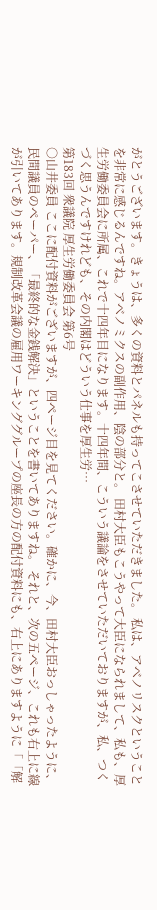がとうございます。きょうは、多くの資料とパネルも持ってこさせていただきました。 私は、アベノリスクということを非常に感じるんですね。アベノミクスの副作用、陰の部分と。 田村大臣もこうやって大臣になられまして、私も、厚生労働委員会に所属、これで十四年目になります。十四年間、こういう議論をさせていただいておりますが、私、つくづく思うんですけれども、その内閣はどういう仕事を厚生労…
第183回 衆議院 厚生労働委員会 第6号
○山井委員 ここに配付資料がございますが、四ページ目を見てください。確かに、今、田村大臣おっしゃったように、民間議員のペーパー、「最終的な金銭解決」ということを書いてありますね。 それと、次の五ページ、これも右上に線が引いてあります。規制改革会議の雇用ワーキンググループの座長の方の配付資料にも、右上にありますように「「解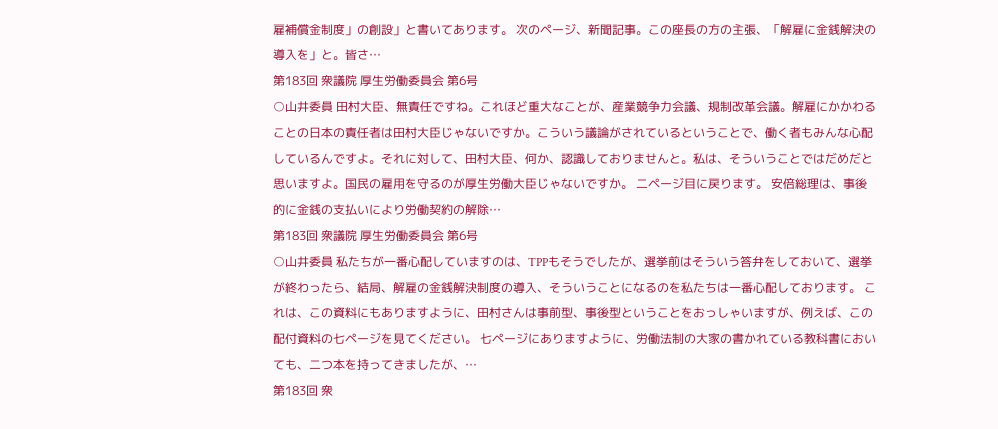雇補償金制度」の創設」と書いてあります。 次のページ、新聞記事。この座長の方の主張、「解雇に金銭解決の導入を」と。皆さ…
第183回 衆議院 厚生労働委員会 第6号
○山井委員 田村大臣、無責任ですね。これほど重大なことが、産業競争力会議、規制改革会議。解雇にかかわることの日本の責任者は田村大臣じゃないですか。こういう議論がされているということで、働く者もみんな心配しているんですよ。それに対して、田村大臣、何か、認識しておりませんと。私は、そういうことではだめだと思いますよ。国民の雇用を守るのが厚生労働大臣じゃないですか。 二ページ目に戻ります。 安倍総理は、事後的に金銭の支払いにより労働契約の解除…
第183回 衆議院 厚生労働委員会 第6号
○山井委員 私たちが一番心配していますのは、TPPもそうでしたが、選挙前はそういう答弁をしておいて、選挙が終わったら、結局、解雇の金銭解決制度の導入、そういうことになるのを私たちは一番心配しております。 これは、この資料にもありますように、田村さんは事前型、事後型ということをおっしゃいますが、例えば、この配付資料の七ページを見てください。 七ページにありますように、労働法制の大家の書かれている教科書においても、二つ本を持ってきましたが、…
第183回 衆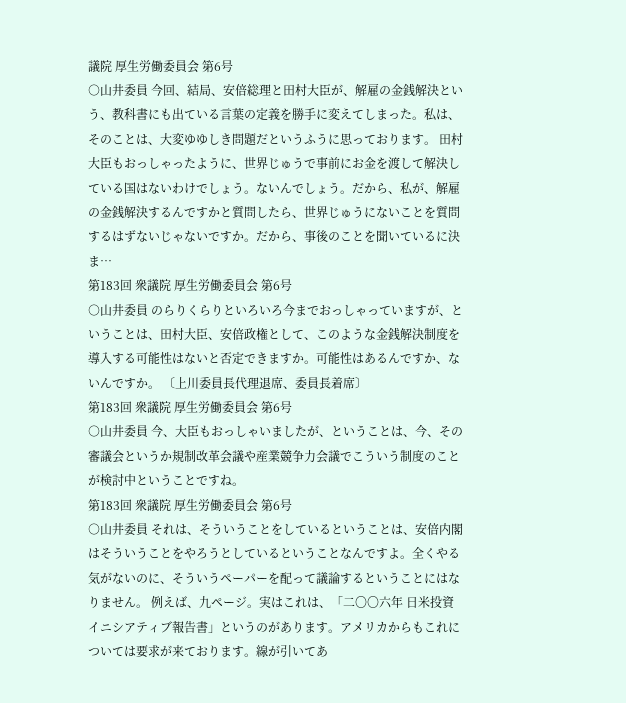議院 厚生労働委員会 第6号
○山井委員 今回、結局、安倍総理と田村大臣が、解雇の金銭解決という、教科書にも出ている言葉の定義を勝手に変えてしまった。私は、そのことは、大変ゆゆしき問題だというふうに思っております。 田村大臣もおっしゃったように、世界じゅうで事前にお金を渡して解決している国はないわけでしょう。ないんでしょう。だから、私が、解雇の金銭解決するんですかと質問したら、世界じゅうにないことを質問するはずないじゃないですか。だから、事後のことを聞いているに決ま…
第183回 衆議院 厚生労働委員会 第6号
○山井委員 のらりくらりといろいろ今までおっしゃっていますが、ということは、田村大臣、安倍政権として、このような金銭解決制度を導入する可能性はないと否定できますか。可能性はあるんですか、ないんですか。 〔上川委員長代理退席、委員長着席〕
第183回 衆議院 厚生労働委員会 第6号
○山井委員 今、大臣もおっしゃいましたが、ということは、今、その審議会というか規制改革会議や産業競争力会議でこういう制度のことが検討中ということですね。
第183回 衆議院 厚生労働委員会 第6号
○山井委員 それは、そういうことをしているということは、安倍内閣はそういうことをやろうとしているということなんですよ。全くやる気がないのに、そういうペーパーを配って議論するということにはなりません。 例えば、九ページ。実はこれは、「二〇〇六年 日米投資イニシアティブ報告書」というのがあります。アメリカからもこれについては要求が来ております。線が引いてあ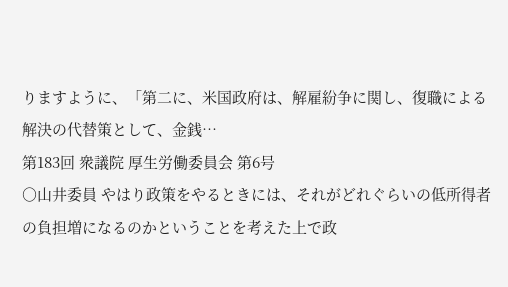りますように、「第二に、米国政府は、解雇紛争に関し、復職による解決の代替策として、金銭…
第183回 衆議院 厚生労働委員会 第6号
○山井委員 やはり政策をやるときには、それがどれぐらいの低所得者の負担増になるのかということを考えた上で政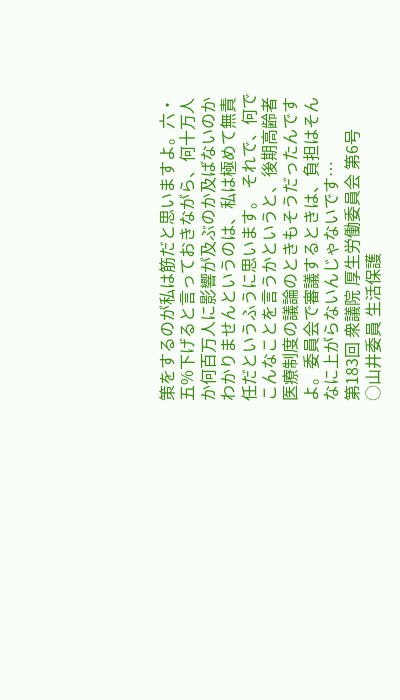策をするのが私は筋だと思いますよ。六・五%下げると言っておきながら、何十万人か何百万人に影響が及ぶのか及ばないのかわかりませんというのは、私は極めて無責任だというふうに思います。 それで、何でこんなことを言うかというと、後期高齢者医療制度の議論のときもそうだったんですよ。委員会で審議するときは、負担はそんなに上がらないんじゃないです…
第183回 衆議院 厚生労働委員会 第6号
○山井委員 生活保護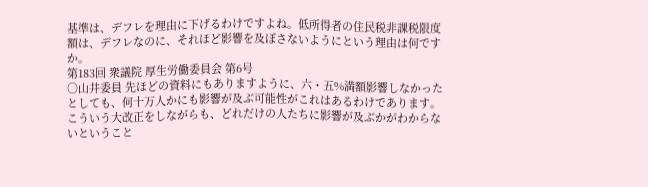基準は、デフレを理由に下げるわけですよね。低所得者の住民税非課税限度額は、デフレなのに、それほど影響を及ぼさないようにという理由は何ですか。
第183回 衆議院 厚生労働委員会 第6号
○山井委員 先ほどの資料にもありますように、六・五%満額影響しなかったとしても、何十万人かにも影響が及ぶ可能性がこれはあるわけであります。こういう大改正をしながらも、どれだけの人たちに影響が及ぶかがわからないということ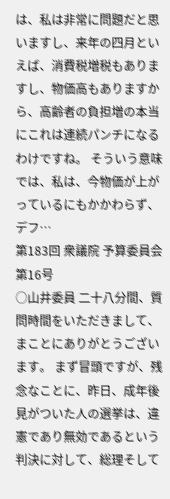は、私は非常に問題だと思いますし、来年の四月といえば、消費税増税もありますし、物価高もありますから、高齢者の負担増の本当にこれは連続パンチになるわけですね。 そういう意味では、私は、今物価が上がっているにもかかわらず、デフ…
第183回 衆議院 予算委員会 第16号
○山井委員 二十八分間、質問時間をいただきまして、まことにありがとうございます。 まず冒頭ですが、残念なことに、昨日、成年後見がついた人の選挙は、違憲であり無効であるという判決に対して、総理そして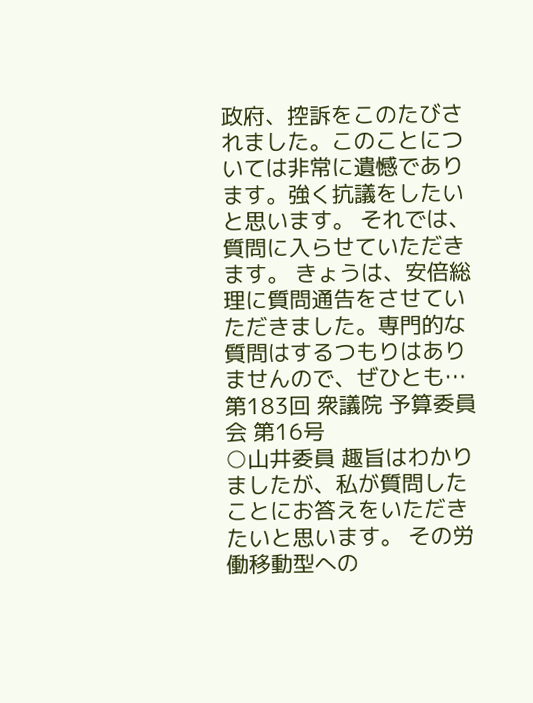政府、控訴をこのたびされました。このことについては非常に遺憾であります。強く抗議をしたいと思います。 それでは、質問に入らせていただきます。 きょうは、安倍総理に質問通告をさせていただきました。専門的な質問はするつもりはありませんので、ぜひとも…
第183回 衆議院 予算委員会 第16号
○山井委員 趣旨はわかりましたが、私が質問したことにお答えをいただきたいと思います。 その労働移動型への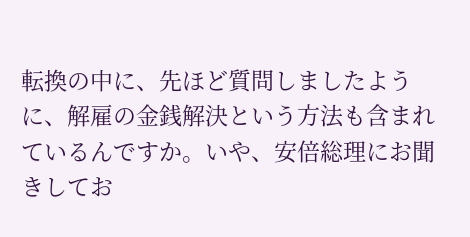転換の中に、先ほど質問しましたように、解雇の金銭解決という方法も含まれているんですか。いや、安倍総理にお聞きしてお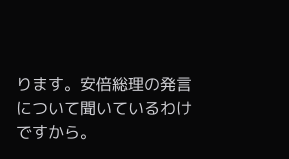ります。安倍総理の発言について聞いているわけですから。